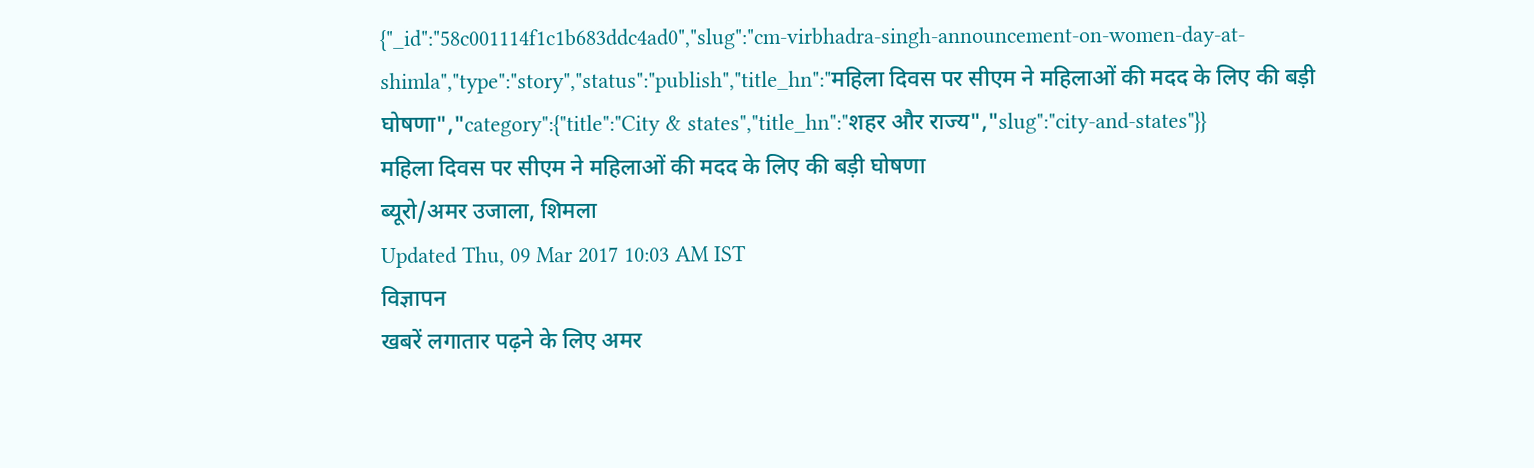{"_id":"58c001114f1c1b683ddc4ad0","slug":"cm-virbhadra-singh-announcement-on-women-day-at-shimla","type":"story","status":"publish","title_hn":"महिला दिवस पर सीएम ने महिलाओं की मदद के लिए की बड़ी घोषणा","category":{"title":"City & states","title_hn":"शहर और राज्य","slug":"city-and-states"}}
महिला दिवस पर सीएम ने महिलाओं की मदद के लिए की बड़ी घोषणा
ब्यूरो/अमर उजाला, शिमला
Updated Thu, 09 Mar 2017 10:03 AM IST
विज्ञापन
खबरें लगातार पढ़ने के लिए अमर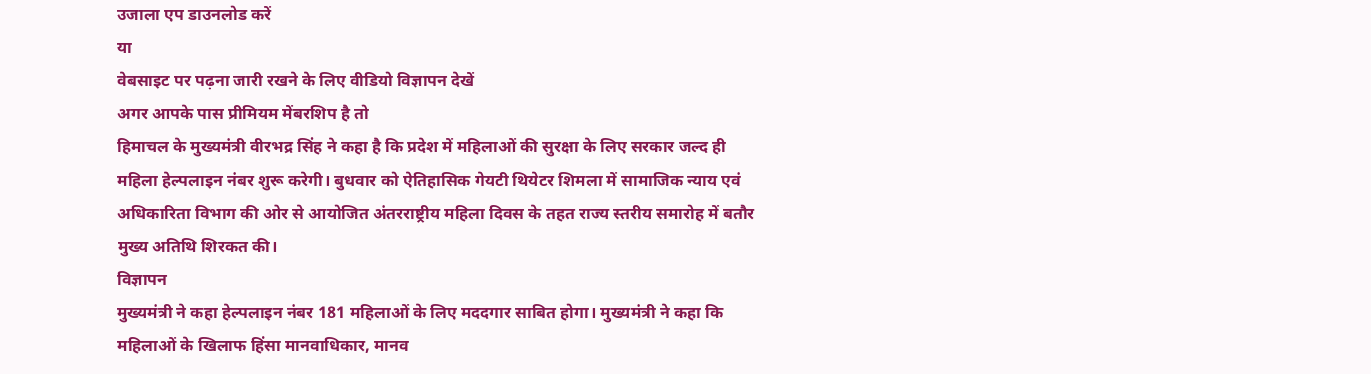उजाला एप डाउनलोड करें
या
वेबसाइट पर पढ़ना जारी रखने के लिए वीडियो विज्ञापन देखें
अगर आपके पास प्रीमियम मेंबरशिप है तो
हिमाचल के मुख्यमंत्री वीरभद्र सिंह ने कहा है कि प्रदेश में महिलाओं की सुरक्षा के लिए सरकार जल्द ही महिला हेल्पलाइन नंबर शुरू करेगी। बुधवार को ऐतिहासिक गेयटी थियेटर शिमला में सामाजिक न्याय एवं अधिकारिता विभाग की ओर से आयोजित अंतरराष्ट्रीय महिला दिवस के तहत राज्य स्तरीय समारोह में बतौर मुख्य अतिथि शिरकत की।
विज्ञापन
मुख्यमंत्री ने कहा हेल्पलाइन नंबर 181 महिलाओं के लिए मददगार साबित होगा। मुख्यमंत्री ने कहा कि महिलाओं के खिलाफ हिंसा मानवाधिकार, मानव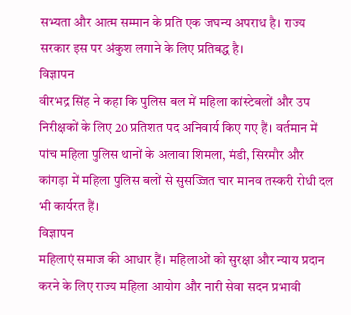सभ्यता और आत्म सम्मान के प्रति एक जघन्य अपराध है। राज्य सरकार इस पर अंकुश लगाने के लिए प्रतिबद्ध है।
विज्ञापन
वीरभद्र सिंह ने कहा कि पुलिस बल में महिला कांस्टेबलों और उप निरीक्षकों के लिए 20 प्रतिशत पद अनिवार्य किए गए हैं। वर्तमान में पांच महिला पुलिस थानों के अलावा शिमला, मंडी, सिरमौर और कांगड़ा में महिला पुलिस बलों से सुसज्जित चार मानव तस्करी रोधी दल भी कार्यरत हैं।
विज्ञापन
महिलाएं समाज की आधार हैं। महिलाओं को सुरक्षा और न्याय प्रदान करने के लिए राज्य महिला आयोग और नारी सेवा सदन प्रभावी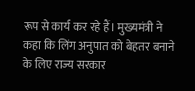रूप से कार्य कर रहे हैं। मुख्यमंत्री ने कहा कि लिंग अनुपात को बेहतर बनाने के लिए राज्य सरकार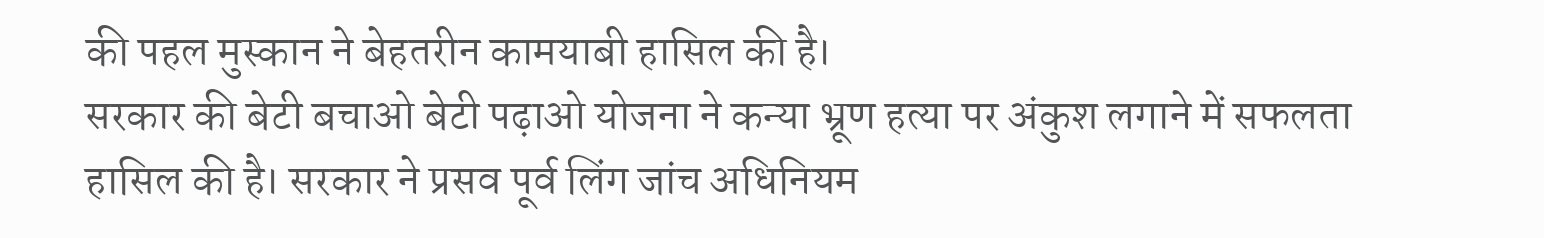की पहल मुस्कान ने बेहतरीन कामयाबी हासिल की है।
सरकार की बेटी बचाओ बेटी पढ़ाओ योजना ने कन्या भ्रूण हत्या पर अंकुश लगाने में सफलता हासिल की है। सरकार ने प्रसव पूर्व लिंग जांच अधिनियम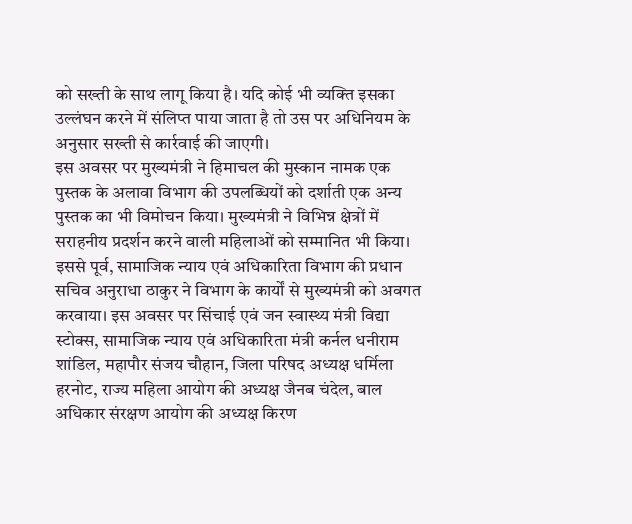को सख्ती के साथ लागू किया है। यदि कोई भी व्यक्ति इसका उल्लंघन करने में संलिप्त पाया जाता है तो उस पर अधिनियम के अनुसार सख्ती से कार्रवाई की जाएगी।
इस अवसर पर मुख्यमंत्री ने हिमाचल की मुस्कान नामक एक पुस्तक के अलावा विभाग की उपलब्धियों को दर्शाती एक अन्य पुस्तक का भी विमोचन किया। मुख्यमंत्री ने विभिन्न क्षेत्रों में सराहनीय प्रदर्शन करने वाली महिलाओं को सम्मानित भी किया।
इससे पूर्व, सामाजिक न्याय एवं अधिकारिता विभाग की प्रधान सचिव अनुराधा ठाकुर ने विभाग के कार्यों से मुख्यमंत्री को अवगत करवाया। इस अवसर पर सिंचाई एवं जन स्वास्थ्य मंत्री विद्या स्टोक्स, सामाजिक न्याय एवं अधिकारिता मंत्री कर्नल धनीराम शांडिल, महापौर संजय चौहान, जिला परिषद अध्यक्ष धर्मिला हरनोट, राज्य महिला आयोग की अध्यक्ष जैनब चंदेल, बाल अधिकार संरक्षण आयोग की अध्यक्ष किरण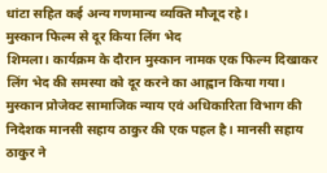धांटा सहित कई अन्य गणमान्य व्यक्ति मौजूद रहे।
मुस्कान फिल्म से दूर किया लिंग भेद
शिमला। कार्यक्रम के दौरान मुस्कान नामक एक फिल्म दिखाकर लिंग भेद की समस्या को दूर करने का आह्वान किया गया। मुस्कान प्रोजेक्ट सामाजिक न्याय एवं अधिकारिता विभाग की निदेशक मानसी सहाय ठाकुर की एक पहल है। मानसी सहाय ठाकुर ने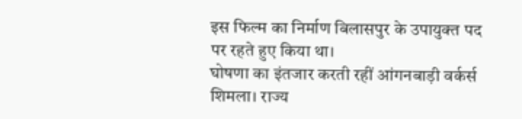इस फिल्म का निर्माण बिलासपुर के उपायुक्त पद पर रहते हुए किया था।
घोषणा का इंतजार करती रहीं आंगनबाड़ी वर्कर्स
शिमला। राज्य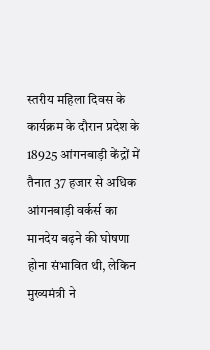स्तरीय महिला दिवस के कार्यक्रम के दौरान प्रदेश के 18925 आंगनबाड़ी केंद्रों में तैनात 37 हजार से अधिक आंगनबाड़ी वर्कर्स का मानदेय बढ़ने की घोषणा होना संभावित थी, लेकिन मुख्यमंत्री ने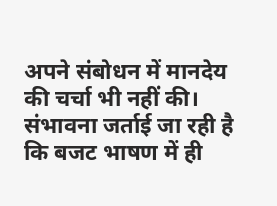अपने संबोधन में मानदेय की चर्चा भी नहीं की। संभावना जर्ताई जा रही है कि बजट भाषण में ही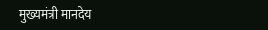मुख्यमंत्री मानदेय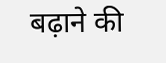बढ़ाने की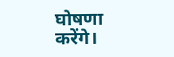घोषणा करेंगे।